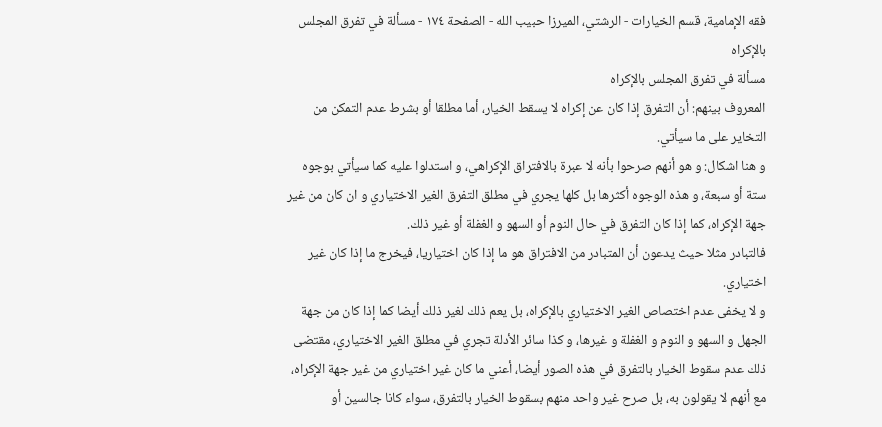فقه الإمامية، قسم الخيارات - الرشتي، الميرزا حبيب الله - الصفحة ١٧٤ - مسألة في تفرق المجلس بالإكراه
مسألة في تفرق المجلس بالإكراه
المعروف بينهم: أن التفرق إذا كان عن إكراه لا يسقط الخيار، أما مطلقا أو بشرط عدم التمكن من التخاير على ما سيأتي.
و هنا اشكال: و هو أنهم صرحوا بأنه لا عبرة بالافتراق الإكراهي، و استدلوا عليه كما سيأتي بوجوه ستة أو سبعة، و هذه الوجوه أكثرها بل كلها يجري في مطلق التفرق الغير الاختياري و ان كان من غير جهة الإكراه، كما إذا كان التفرق في حال النوم أو السهو و الغفلة أو غير ذلك.
فالتبادر مثلا حيث يدعون أن المتبادر من الافتراق هو ما إذا كان اختياريا، فيخرج ما إذا كان غير اختياري.
و لا يخفى عدم اختصاص الغير الاختياري بالإكراه، بل يعم ذلك لغير ذلك أيضا كما إذا كان من جهة الجهل و السهو و النوم و الغفلة و غيرها، و كذا سائر الأدلة تجري في مطلق الغير الاختياري، مقتضى ذلك عدم سقوط الخيار بالتفرق في هذه الصور أيضا، أعني ما كان غير اختياري من غير جهة الإكراه، مع أنهم لا يقولون به، بل صرح غير واحد منهم بسقوط الخيار بالتفرق، سواء كانا جالسين أو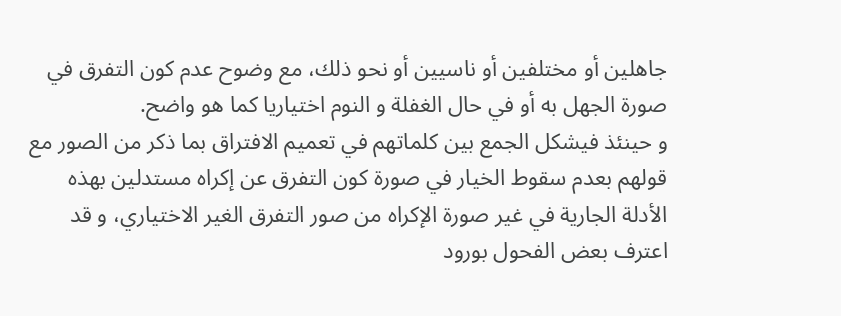جاهلين أو مختلفين أو ناسيين أو نحو ذلك، مع وضوح عدم كون التفرق في صورة الجهل به أو في حال الغفلة و النوم اختياريا كما هو واضح.
و حينئذ فيشكل الجمع بين كلماتهم في تعميم الافتراق بما ذكر من الصور مع قولهم بعدم سقوط الخيار في صورة كون التفرق عن إكراه مستدلين بهذه الأدلة الجارية في غير صورة الإكراه من صور التفرق الغير الاختياري، و قد اعترف بعض الفحول بورود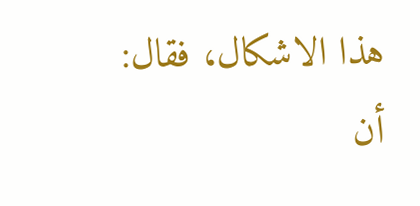هذا الاشكال، فقال: أن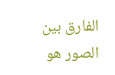الفارق بين الصور هو